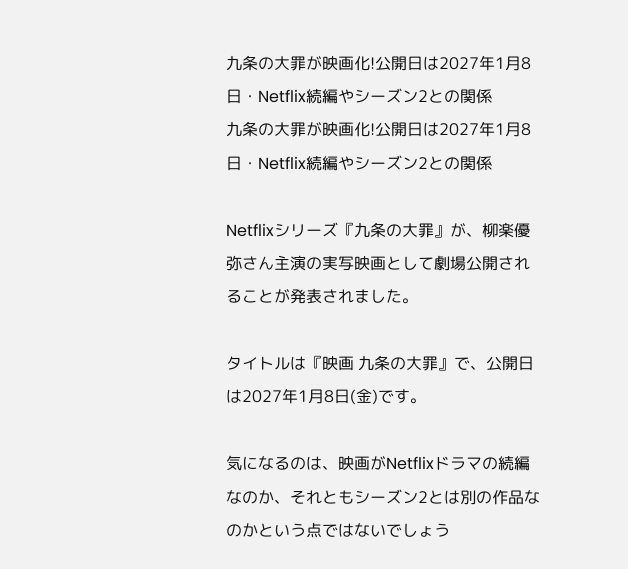九条の大罪が映画化!公開日は2027年1月8日・Netflix続編やシーズン2との関係
九条の大罪が映画化!公開日は2027年1月8日・Netflix続編やシーズン2との関係

Netflixシリーズ『九条の大罪』が、柳楽優弥さん主演の実写映画として劇場公開されることが発表されました。

タイトルは『映画 九条の大罪』で、公開日は2027年1月8日(金)です。

気になるのは、映画がNetflixドラマの続編なのか、それともシーズン2とは別の作品なのかという点ではないでしょう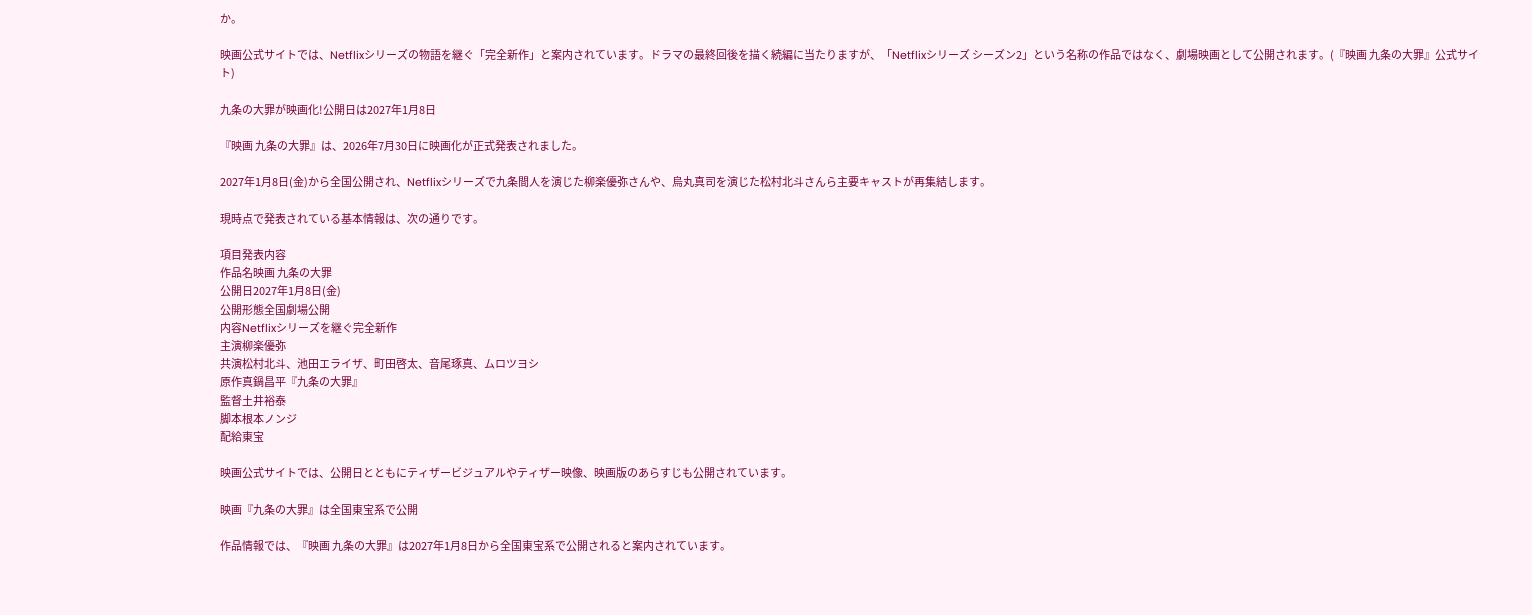か。

映画公式サイトでは、Netflixシリーズの物語を継ぐ「完全新作」と案内されています。ドラマの最終回後を描く続編に当たりますが、「Netflixシリーズ シーズン2」という名称の作品ではなく、劇場映画として公開されます。(『映画 九条の大罪』公式サイト)

九条の大罪が映画化!公開日は2027年1月8日

『映画 九条の大罪』は、2026年7月30日に映画化が正式発表されました。

2027年1月8日(金)から全国公開され、Netflixシリーズで九条間人を演じた柳楽優弥さんや、烏丸真司を演じた松村北斗さんら主要キャストが再集結します。

現時点で発表されている基本情報は、次の通りです。

項目発表内容
作品名映画 九条の大罪
公開日2027年1月8日(金)
公開形態全国劇場公開
内容Netflixシリーズを継ぐ完全新作
主演柳楽優弥
共演松村北斗、池田エライザ、町田啓太、音尾琢真、ムロツヨシ
原作真鍋昌平『九条の大罪』
監督土井裕泰
脚本根本ノンジ
配給東宝

映画公式サイトでは、公開日とともにティザービジュアルやティザー映像、映画版のあらすじも公開されています。

映画『九条の大罪』は全国東宝系で公開

作品情報では、『映画 九条の大罪』は2027年1月8日から全国東宝系で公開されると案内されています。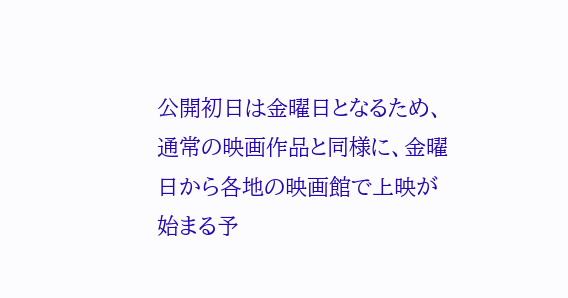公開初日は金曜日となるため、通常の映画作品と同様に、金曜日から各地の映画館で上映が始まる予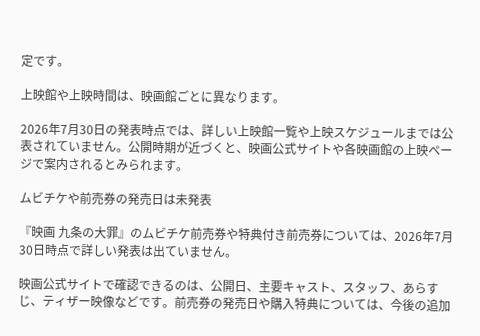定です。

上映館や上映時間は、映画館ごとに異なります。

2026年7月30日の発表時点では、詳しい上映館一覧や上映スケジュールまでは公表されていません。公開時期が近づくと、映画公式サイトや各映画館の上映ページで案内されるとみられます。

ムビチケや前売券の発売日は未発表

『映画 九条の大罪』のムビチケ前売券や特典付き前売券については、2026年7月30日時点で詳しい発表は出ていません。

映画公式サイトで確認できるのは、公開日、主要キャスト、スタッフ、あらすじ、ティザー映像などです。前売券の発売日や購入特典については、今後の追加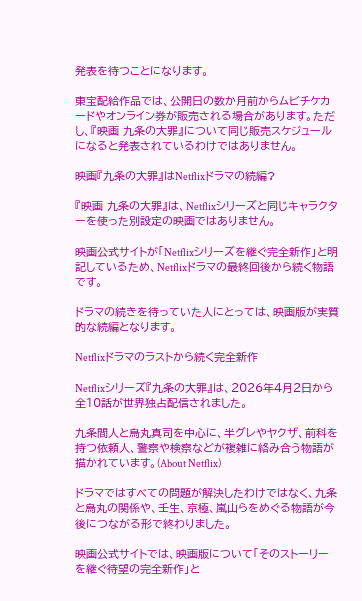発表を待つことになります。

東宝配給作品では、公開日の数か月前からムビチケカードやオンライン券が販売される場合があります。ただし、『映画 九条の大罪』について同じ販売スケジュールになると発表されているわけではありません。

映画『九条の大罪』はNetflixドラマの続編?

『映画 九条の大罪』は、Netflixシリーズと同じキャラクターを使った別設定の映画ではありません。

映画公式サイトが「Netflixシリーズを継ぐ完全新作」と明記しているため、Netflixドラマの最終回後から続く物語です。

ドラマの続きを待っていた人にとっては、映画版が実質的な続編となります。

Netflixドラマのラストから続く完全新作

Netflixシリーズ『九条の大罪』は、2026年4月2日から全10話が世界独占配信されました。

九条間人と烏丸真司を中心に、半グレやヤクザ、前科を持つ依頼人、警察や検察などが複雑に絡み合う物語が描かれています。(About Netflix)

ドラマではすべての問題が解決したわけではなく、九条と烏丸の関係や、壬生、京極、嵐山らをめぐる物語が今後につながる形で終わりました。

映画公式サイトでは、映画版について「そのストーリーを継ぐ待望の完全新作」と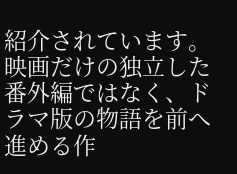紹介されています。映画だけの独立した番外編ではなく、ドラマ版の物語を前へ進める作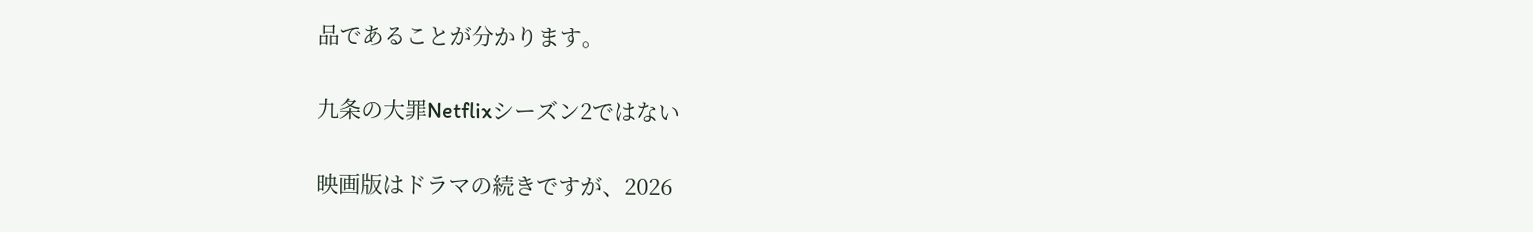品であることが分かります。

九条の大罪Netflixシーズン2ではない

映画版はドラマの続きですが、2026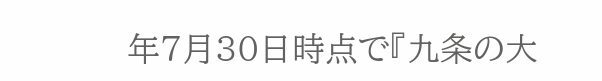年7月30日時点で『九条の大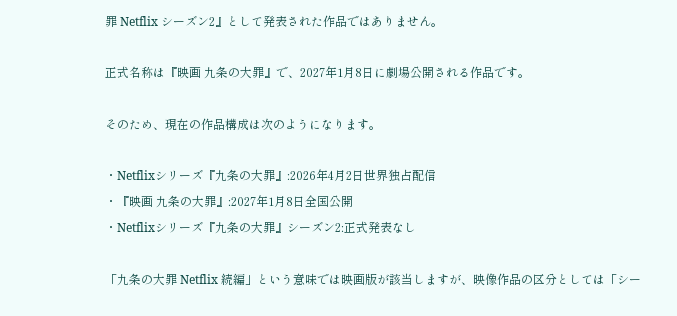罪 Netflix シーズン2』として発表された作品ではありません。

正式名称は『映画 九条の大罪』で、2027年1月8日に劇場公開される作品です。

そのため、現在の作品構成は次のようになります。

・Netflixシリーズ『九条の大罪』:2026年4月2日世界独占配信
・『映画 九条の大罪』:2027年1月8日全国公開
・Netflixシリーズ『九条の大罪』シーズン2:正式発表なし

「九条の大罪 Netflix 続編」という意味では映画版が該当しますが、映像作品の区分としては「シー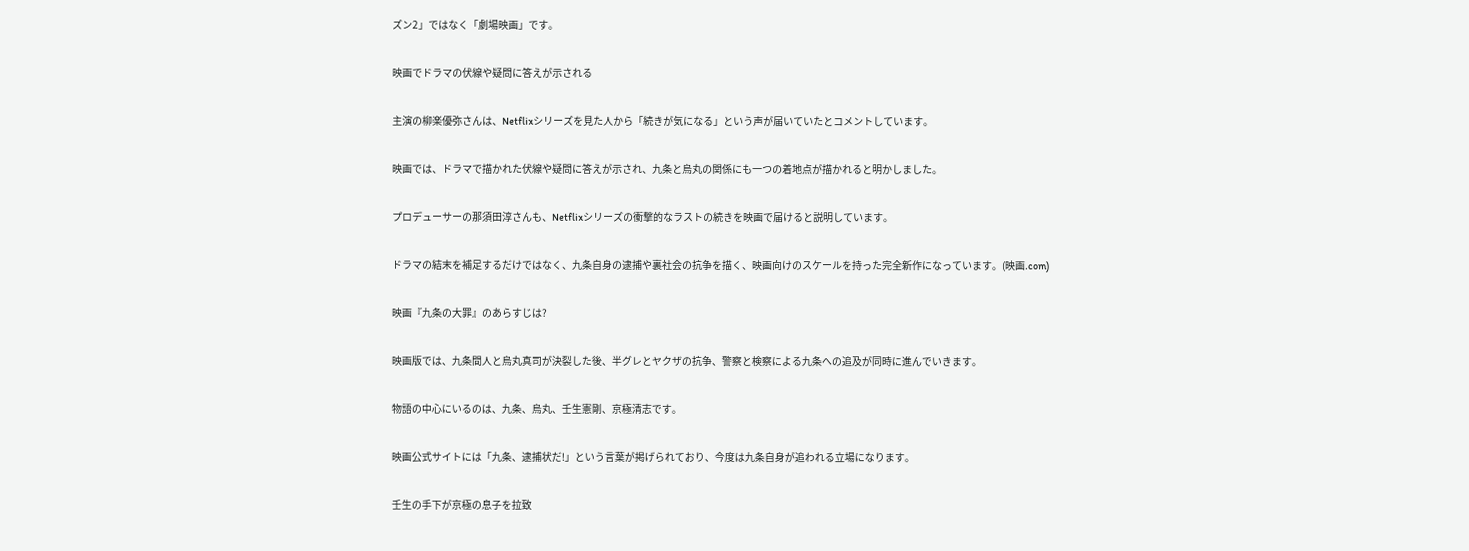ズン2」ではなく「劇場映画」です。

映画でドラマの伏線や疑問に答えが示される

主演の柳楽優弥さんは、Netflixシリーズを見た人から「続きが気になる」という声が届いていたとコメントしています。

映画では、ドラマで描かれた伏線や疑問に答えが示され、九条と烏丸の関係にも一つの着地点が描かれると明かしました。

プロデューサーの那須田淳さんも、Netflixシリーズの衝撃的なラストの続きを映画で届けると説明しています。

ドラマの結末を補足するだけではなく、九条自身の逮捕や裏社会の抗争を描く、映画向けのスケールを持った完全新作になっています。(映画.com)

映画『九条の大罪』のあらすじは?

映画版では、九条間人と烏丸真司が決裂した後、半グレとヤクザの抗争、警察と検察による九条への追及が同時に進んでいきます。

物語の中心にいるのは、九条、烏丸、壬生憲剛、京極清志です。

映画公式サイトには「九条、逮捕状だ!」という言葉が掲げられており、今度は九条自身が追われる立場になります。

壬生の手下が京極の息子を拉致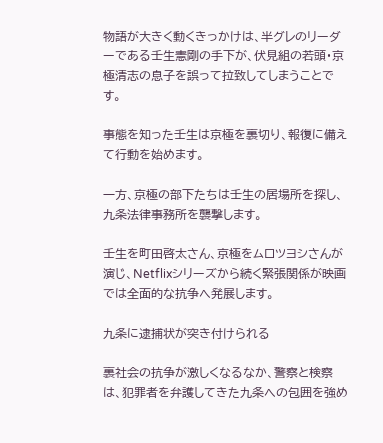物語が大きく動くきっかけは、半グレのリーダーである壬生憲剛の手下が、伏見組の若頭・京極清志の息子を誤って拉致してしまうことです。

事態を知った壬生は京極を裏切り、報復に備えて行動を始めます。

一方、京極の部下たちは壬生の居場所を探し、九条法律事務所を襲撃します。

壬生を町田啓太さん、京極をムロツヨシさんが演じ、Netflixシリーズから続く緊張関係が映画では全面的な抗争へ発展します。

九条に逮捕状が突き付けられる

裏社会の抗争が激しくなるなか、警察と検察は、犯罪者を弁護してきた九条への包囲を強め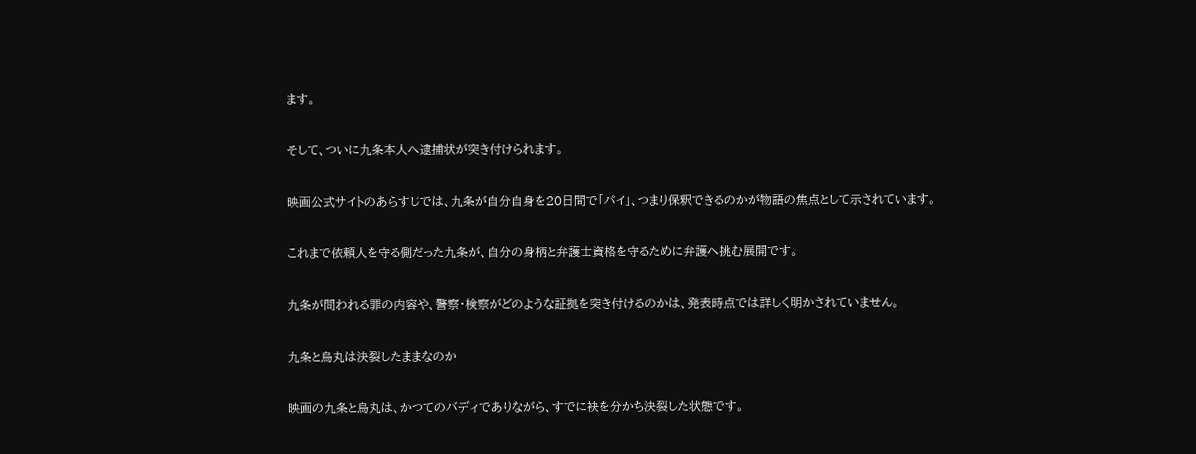ます。

そして、ついに九条本人へ逮捕状が突き付けられます。

映画公式サイトのあらすじでは、九条が自分自身を20日間で「パイ」、つまり保釈できるのかが物語の焦点として示されています。

これまで依頼人を守る側だった九条が、自分の身柄と弁護士資格を守るために弁護へ挑む展開です。

九条が問われる罪の内容や、警察・検察がどのような証拠を突き付けるのかは、発表時点では詳しく明かされていません。

九条と烏丸は決裂したままなのか

映画の九条と烏丸は、かつてのバディでありながら、すでに袂を分かち決裂した状態です。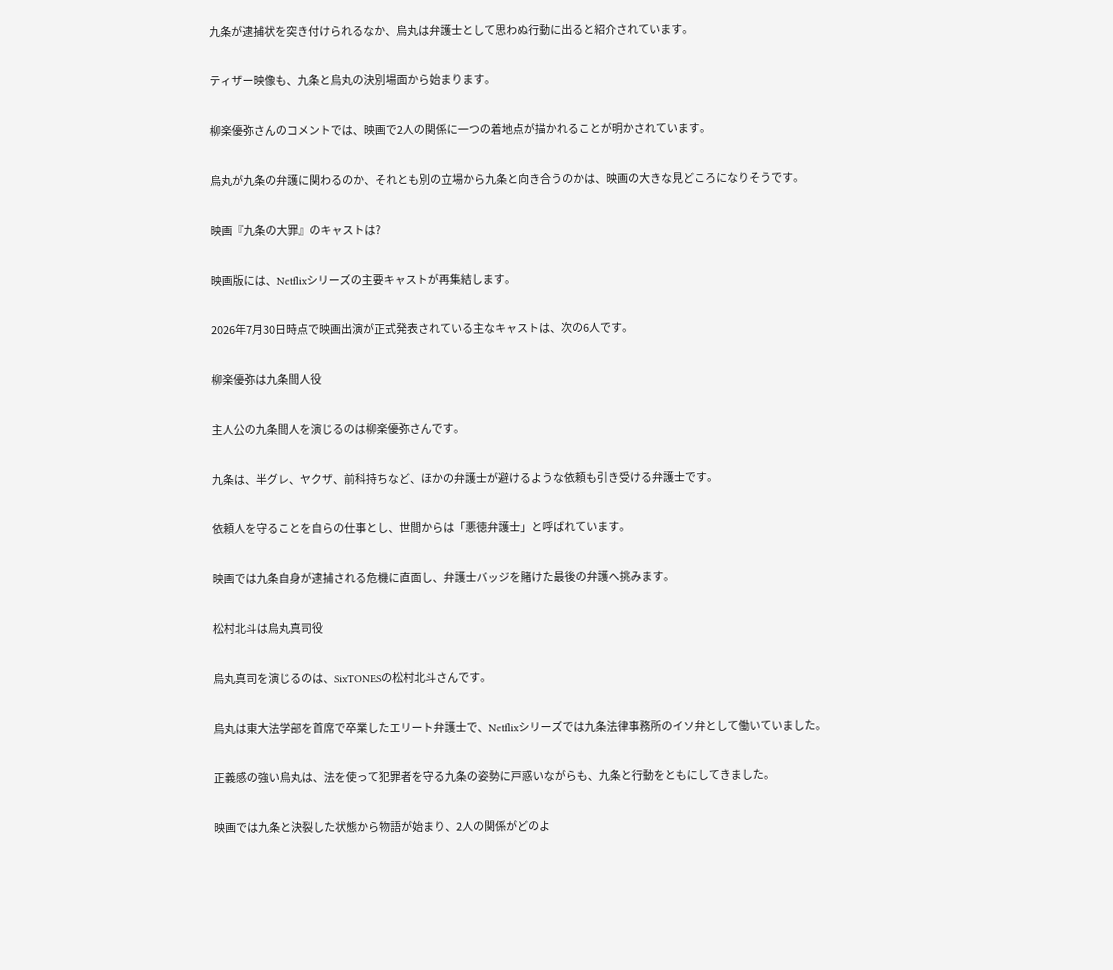九条が逮捕状を突き付けられるなか、烏丸は弁護士として思わぬ行動に出ると紹介されています。

ティザー映像も、九条と烏丸の決別場面から始まります。

柳楽優弥さんのコメントでは、映画で2人の関係に一つの着地点が描かれることが明かされています。

烏丸が九条の弁護に関わるのか、それとも別の立場から九条と向き合うのかは、映画の大きな見どころになりそうです。

映画『九条の大罪』のキャストは?

映画版には、Netflixシリーズの主要キャストが再集結します。

2026年7月30日時点で映画出演が正式発表されている主なキャストは、次の6人です。

柳楽優弥は九条間人役

主人公の九条間人を演じるのは柳楽優弥さんです。

九条は、半グレ、ヤクザ、前科持ちなど、ほかの弁護士が避けるような依頼も引き受ける弁護士です。

依頼人を守ることを自らの仕事とし、世間からは「悪徳弁護士」と呼ばれています。

映画では九条自身が逮捕される危機に直面し、弁護士バッジを賭けた最後の弁護へ挑みます。

松村北斗は烏丸真司役

烏丸真司を演じるのは、SixTONESの松村北斗さんです。

烏丸は東大法学部を首席で卒業したエリート弁護士で、Netflixシリーズでは九条法律事務所のイソ弁として働いていました。

正義感の強い烏丸は、法を使って犯罪者を守る九条の姿勢に戸惑いながらも、九条と行動をともにしてきました。

映画では九条と決裂した状態から物語が始まり、2人の関係がどのよ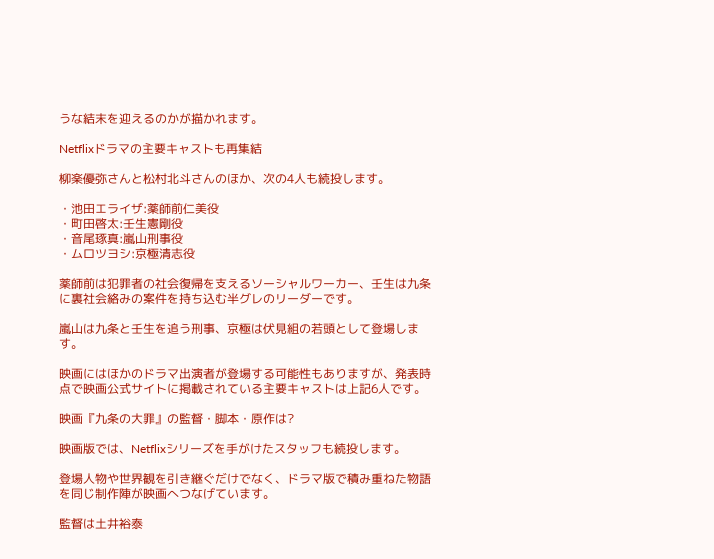うな結末を迎えるのかが描かれます。

Netflixドラマの主要キャストも再集結

柳楽優弥さんと松村北斗さんのほか、次の4人も続投します。

・池田エライザ:薬師前仁美役
・町田啓太:壬生憲剛役
・音尾琢真:嵐山刑事役
・ムロツヨシ:京極清志役

薬師前は犯罪者の社会復帰を支えるソーシャルワーカー、壬生は九条に裏社会絡みの案件を持ち込む半グレのリーダーです。

嵐山は九条と壬生を追う刑事、京極は伏見組の若頭として登場します。

映画にはほかのドラマ出演者が登場する可能性もありますが、発表時点で映画公式サイトに掲載されている主要キャストは上記6人です。

映画『九条の大罪』の監督・脚本・原作は?

映画版では、Netflixシリーズを手がけたスタッフも続投します。

登場人物や世界観を引き継ぐだけでなく、ドラマ版で積み重ねた物語を同じ制作陣が映画へつなげています。

監督は土井裕泰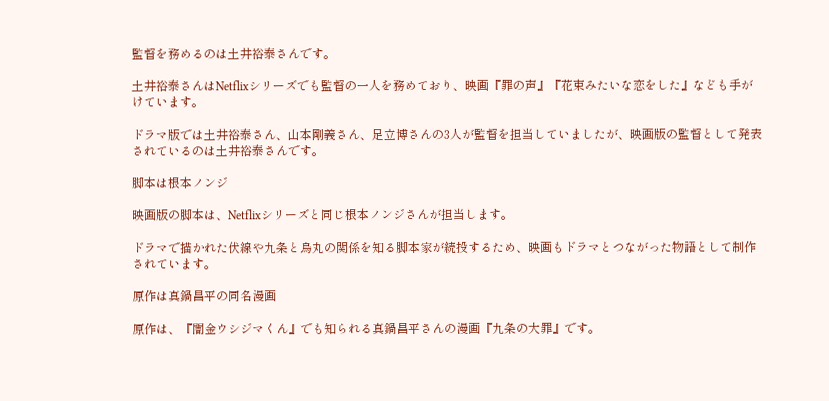監督を務めるのは土井裕泰さんです。

土井裕泰さんはNetflixシリーズでも監督の一人を務めており、映画『罪の声』『花束みたいな恋をした』なども手がけています。

ドラマ版では土井裕泰さん、山本剛義さん、足立博さんの3人が監督を担当していましたが、映画版の監督として発表されているのは土井裕泰さんです。

脚本は根本ノンジ

映画版の脚本は、Netflixシリーズと同じ根本ノンジさんが担当します。

ドラマで描かれた伏線や九条と烏丸の関係を知る脚本家が続投するため、映画もドラマとつながった物語として制作されています。

原作は真鍋昌平の同名漫画

原作は、『闇金ウシジマくん』でも知られる真鍋昌平さんの漫画『九条の大罪』です。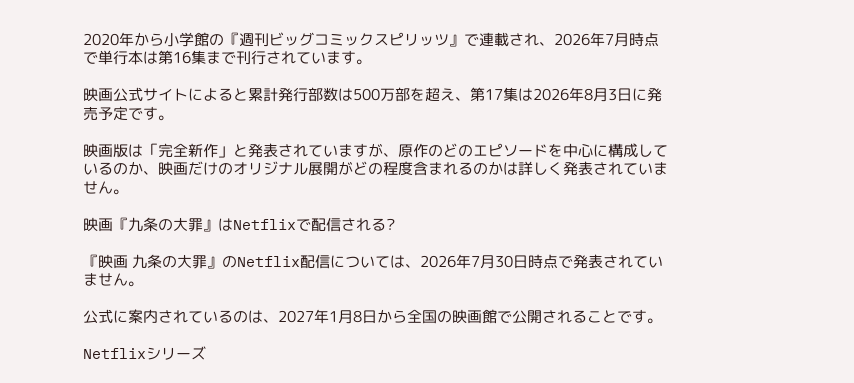2020年から小学館の『週刊ビッグコミックスピリッツ』で連載され、2026年7月時点で単行本は第16集まで刊行されています。

映画公式サイトによると累計発行部数は500万部を超え、第17集は2026年8月3日に発売予定です。

映画版は「完全新作」と発表されていますが、原作のどのエピソードを中心に構成しているのか、映画だけのオリジナル展開がどの程度含まれるのかは詳しく発表されていません。

映画『九条の大罪』はNetflixで配信される?

『映画 九条の大罪』のNetflix配信については、2026年7月30日時点で発表されていません。

公式に案内されているのは、2027年1月8日から全国の映画館で公開されることです。

Netflixシリーズ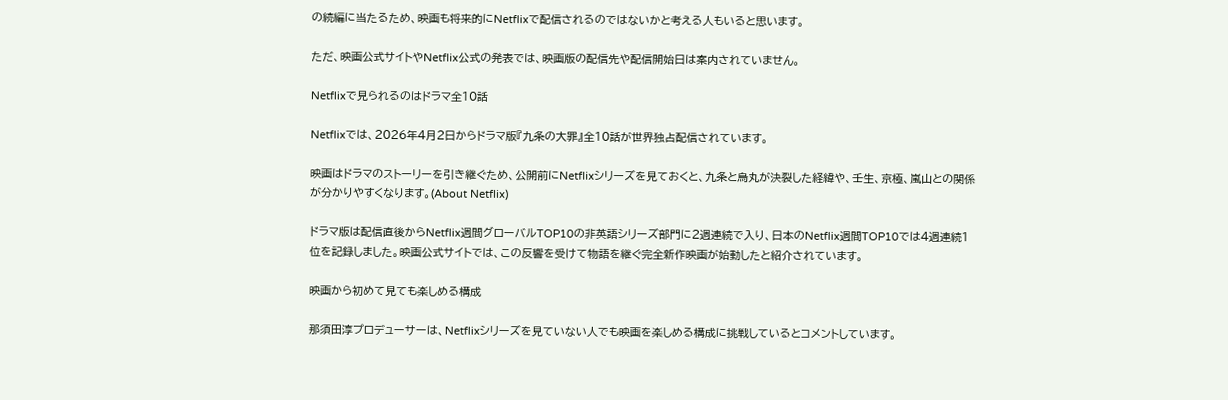の続編に当たるため、映画も将来的にNetflixで配信されるのではないかと考える人もいると思います。

ただ、映画公式サイトやNetflix公式の発表では、映画版の配信先や配信開始日は案内されていません。

Netflixで見られるのはドラマ全10話

Netflixでは、2026年4月2日からドラマ版『九条の大罪』全10話が世界独占配信されています。

映画はドラマのストーリーを引き継ぐため、公開前にNetflixシリーズを見ておくと、九条と烏丸が決裂した経緯や、壬生、京極、嵐山との関係が分かりやすくなります。(About Netflix)

ドラマ版は配信直後からNetflix週間グローバルTOP10の非英語シリーズ部門に2週連続で入り、日本のNetflix週間TOP10では4週連続1位を記録しました。映画公式サイトでは、この反響を受けて物語を継ぐ完全新作映画が始動したと紹介されています。

映画から初めて見ても楽しめる構成

那須田淳プロデューサーは、Netflixシリーズを見ていない人でも映画を楽しめる構成に挑戦しているとコメントしています。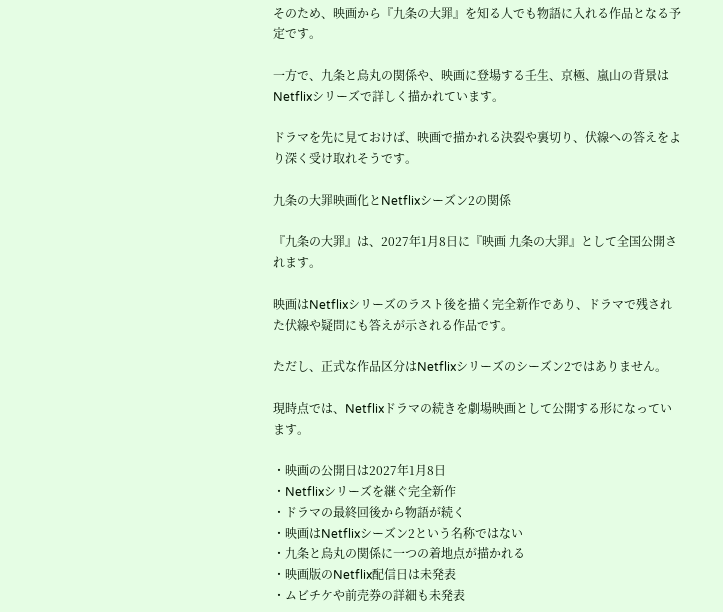そのため、映画から『九条の大罪』を知る人でも物語に入れる作品となる予定です。

一方で、九条と烏丸の関係や、映画に登場する壬生、京極、嵐山の背景はNetflixシリーズで詳しく描かれています。

ドラマを先に見ておけば、映画で描かれる決裂や裏切り、伏線への答えをより深く受け取れそうです。

九条の大罪映画化とNetflixシーズン2の関係

『九条の大罪』は、2027年1月8日に『映画 九条の大罪』として全国公開されます。

映画はNetflixシリーズのラスト後を描く完全新作であり、ドラマで残された伏線や疑問にも答えが示される作品です。

ただし、正式な作品区分はNetflixシリーズのシーズン2ではありません。

現時点では、Netflixドラマの続きを劇場映画として公開する形になっています。

・映画の公開日は2027年1月8日
・Netflixシリーズを継ぐ完全新作
・ドラマの最終回後から物語が続く
・映画はNetflixシーズン2という名称ではない
・九条と烏丸の関係に一つの着地点が描かれる
・映画版のNetflix配信日は未発表
・ムビチケや前売券の詳細も未発表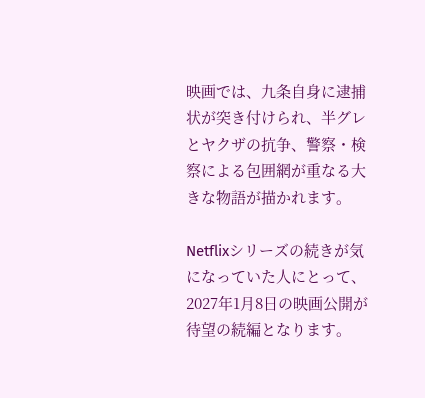映画では、九条自身に逮捕状が突き付けられ、半グレとヤクザの抗争、警察・検察による包囲網が重なる大きな物語が描かれます。

Netflixシリーズの続きが気になっていた人にとって、2027年1月8日の映画公開が待望の続編となります。